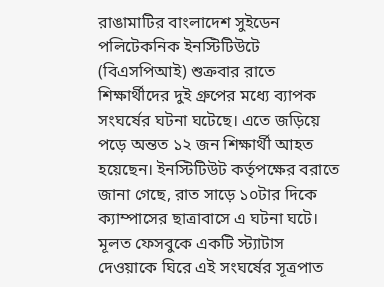রাঙামাটির বাংলাদেশ সুইডেন পলিটেকনিক ইনস্টিটিউটে (বিএসপিআই) শুক্রবার রাতে শিক্ষার্থীদের দুই গ্রুপের মধ্যে ব্যাপক সংঘর্ষের ঘটনা ঘটেছে। এতে জড়িয়ে পড়ে অন্তত ১২ জন শিক্ষার্থী আহত হয়েছেন। ইনস্টিটিউট কর্তৃপক্ষের বরাতে জানা গেছে, রাত সাড়ে ১০টার দিকে ক্যাম্পাসের ছাত্রাবাসে এ ঘটনা ঘটে। মূলত ফেসবুকে একটি স্ট্যাটাস দেওয়াকে ঘিরে এই সংঘর্ষের সূত্রপাত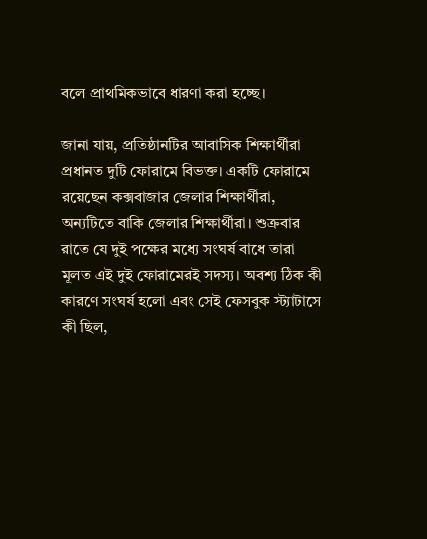বলে প্রাথমিকভাবে ধারণা করা হচ্ছে।

জানা যায়, প্রতিষ্ঠানটির আবাসিক শিক্ষার্থীরা প্রধানত দুটি ফোরামে বিভক্ত। একটি ফোরামে রয়েছেন কক্সবাজার জেলার শিক্ষার্থীরা, অন্যটিতে বাকি জেলার শিক্ষার্থীরা। শুক্রবার রাতে যে দুই পক্ষের মধ্যে সংঘর্ষ বাধে তারা মূলত এই দুই ফোরামেরই সদস্য। অবশ্য ঠিক কী কারণে সংঘর্ষ হলো এবং সেই ফেসবুক স্ট্যাটাসে কী ছিল,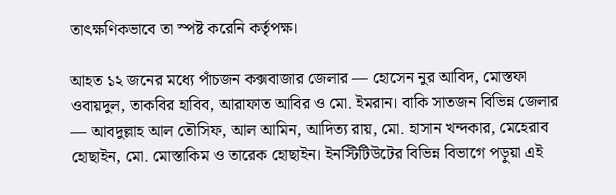তাৎক্ষণিকভাবে তা স্পষ্ট করেনি কর্তৃপক্ষ।

আহত ১২ জনের মধ্যে পাঁচজন কক্সবাজার জেলার — হোসেন নুর আবিদ, মোস্তফা ওবায়দুল, তাকবির হাবিব, আরাফাত আবির ও মো. ইমরান। বাকি সাতজন বিভিন্ন জেলার — আবদুল্লাহ আল তৌসিফ, আল আমিন, আদিত্য রায়, মো. হাসান খন্দকার, মেহেরাব হোছাইন, মো. মোস্তাকিম ও তারেক হোছাইন। ইনস্টিটিউটের বিভিন্ন বিভাগে পড়ুয়া এই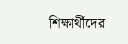শিক্ষার্থীদের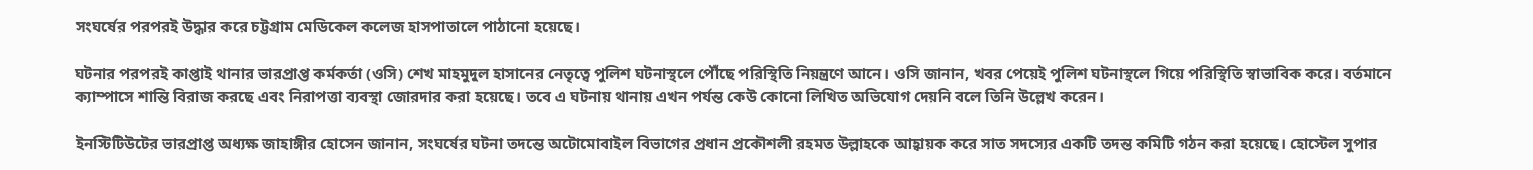সংঘর্ষের পরপরই উদ্ধার করে চট্টগ্রাম মেডিকেল কলেজ হাসপাতালে পাঠানো হয়েছে।

ঘটনার পরপরই কাপ্তাই থানার ভারপ্রাপ্ত কর্মকর্তা (ওসি) শেখ মাহমুদুল হাসানের নেতৃত্বে পুলিশ ঘটনাস্থলে পৌঁছে পরিস্থিতি নিয়ন্ত্রণে আনে। ওসি জানান, খবর পেয়েই পুলিশ ঘটনাস্থলে গিয়ে পরিস্থিতি স্বাভাবিক করে। বর্তমানে ক্যাম্পাসে শান্তি বিরাজ করছে এবং নিরাপত্তা ব্যবস্থা জোরদার করা হয়েছে। তবে এ ঘটনায় থানায় এখন পর্যন্ত কেউ কোনো লিখিত অভিযোগ দেয়নি বলে তিনি উল্লেখ করেন।

ইনস্টিটিউটের ভারপ্রাপ্ত অধ্যক্ষ জাহাঙ্গীর হোসেন জানান, সংঘর্ষের ঘটনা তদন্তে অটোমোবাইল বিভাগের প্রধান প্রকৌশলী রহমত উল্লাহকে আহ্বায়ক করে সাত সদস্যের একটি তদন্ত কমিটি গঠন করা হয়েছে। হোস্টেল সুপার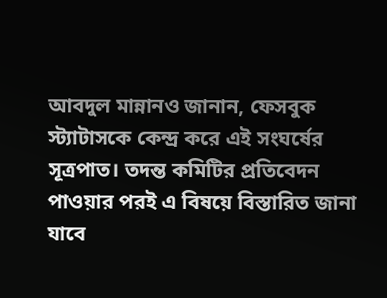আবদুল মান্নানও জানান, ফেসবুক স্ট্যাটাসকে কেন্দ্র করে এই সংঘর্ষের সূত্রপাত। তদন্ত কমিটির প্রতিবেদন পাওয়ার পরই এ বিষয়ে বিস্তারিত জানা যাবে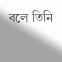বলে তিনি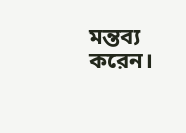মন্তব্য করেন।